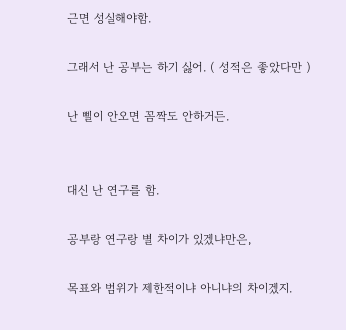근면 성실해야함.

그래서 난 공부는 하기 싫어. ( 성적은 좋았다만 )

난 삘이 안오면 꼼짝도 안하거든.


대신 난 연구를 함.

공부랑 연구랑 별 차이가 있겠냐만은,

목표와 범위가 제한적이냐 아니냐의 차이겠지.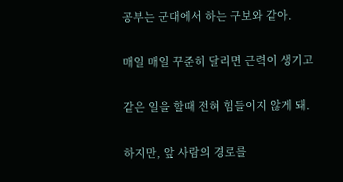공부는 군대에서 하는 구보와 같아.

매일 매일 꾸준히 달리면 근력이 생기고

같은 일을 할때 전혀 힘들이지 않게 돼.

하지만, 앞 사람의 경로를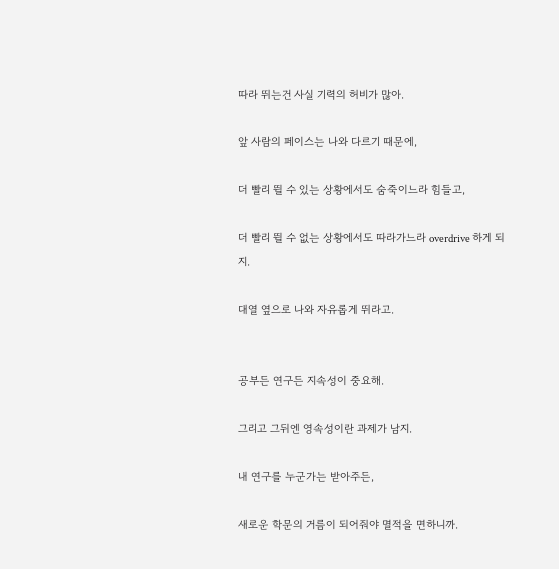따라 뛰는건 사실 기력의 허비가 많아.

앞 사람의 페이스는 나와 다르기 때문에,

더 빨리 뛸 수 있는 상황에서도 숨죽이느라 힘들고,

더 빨리 뛸 수 없는 상황에서도 따라가느라 overdrive 하게 되지.

대열 옆으로 나와 자유롭게 뛰라고.


공부든 연구든 지속성이 중요해.

그리고 그뒤엔 영속성이란 과제가 남지.

내 연구를 누군가는 받아주든,

새로운 학문의 거름이 되어줘야 멸적을 면하니까.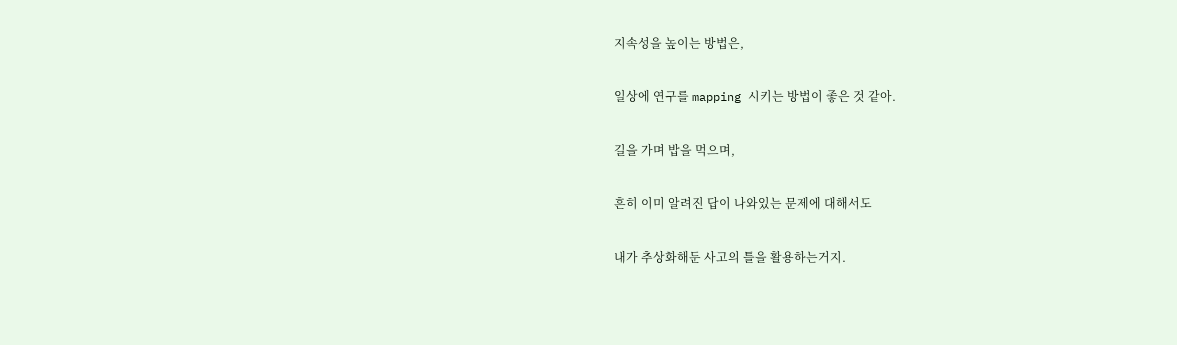지속성을 높이는 방법은,

일상에 연구를 mapping 시키는 방법이 좋은 것 같아.

길을 가며 밥을 먹으며,

흔히 이미 알려진 답이 나와있는 문제에 대해서도

내가 추상화해둔 사고의 틀을 활용하는거지.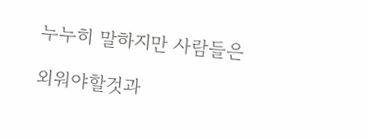누누히 말하지만 사람들은

외워야할것과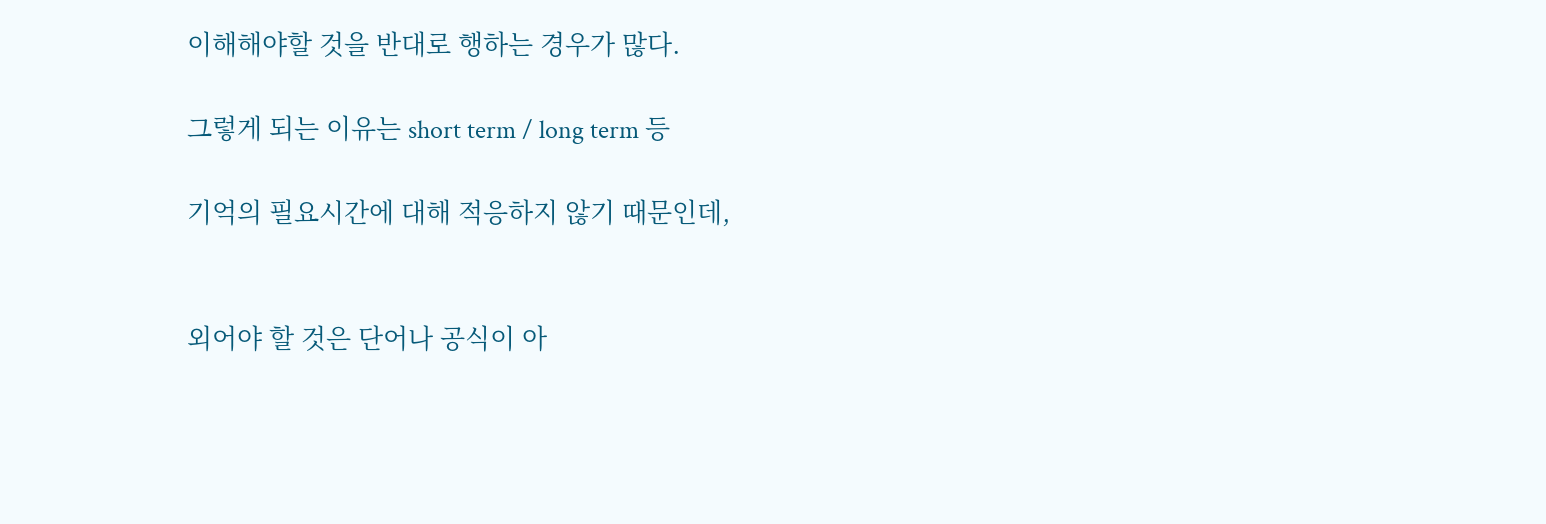이해해야할 것을 반대로 행하는 경우가 많다.

그렇게 되는 이유는 short term / long term 등

기억의 필요시간에 대해 적응하지 않기 때문인데,


외어야 할 것은 단어나 공식이 아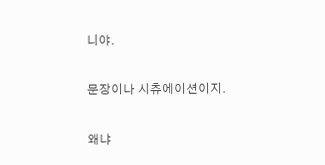니야.

문장이나 시츄에이션이지.

왜냐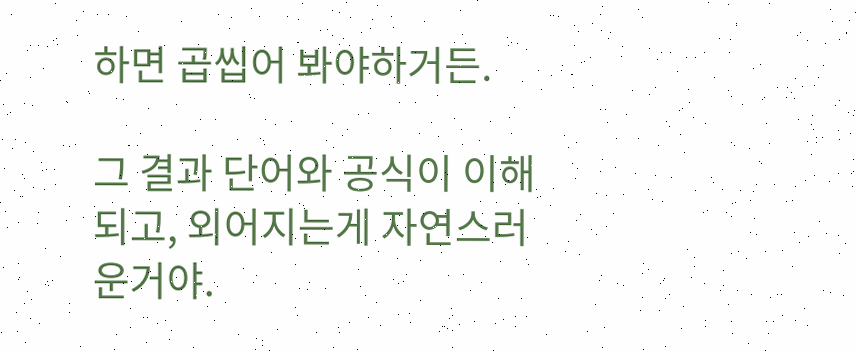하면 곱씹어 봐야하거든.

그 결과 단어와 공식이 이해되고, 외어지는게 자연스러운거야.